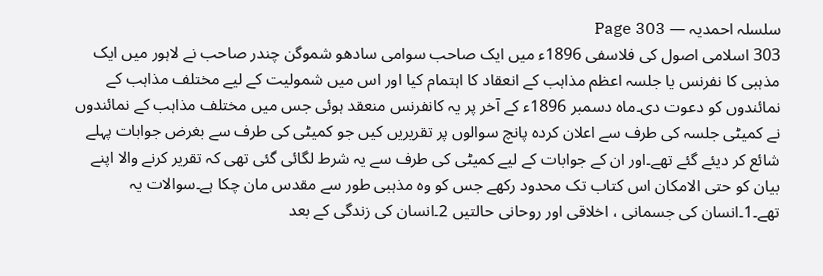سلسلہ احمدیہ — Page 303
303 اسلامی اصول کی فلاسفی 1896ء میں ایک صاحب سوامی سادھو شموگن چندر صاحب نے لاہور میں ایک مذہبی کا نفرنس یا جلسہ اعظم مذاہب کے انعقاد کا اہتمام کیا اور اس میں شمولیت کے لیے مختلف مذاہب کے نمائندوں کو دعوت دی۔ماہ دسمبر 1896ء کے آخر پر یہ کانفرنس منعقد ہوئی جس میں مختلف مذاہب کے نمائندوں نے کمیٹی جلسہ کی طرف سے اعلان کردہ پانچ سوالوں پر تقریریں کیں جو کمیٹی کی طرف سے بغرض جوابات پہلے شائع کر دیئے گئے تھے۔اور ان کے جوابات کے لیے کمیٹی کی طرف سے یہ شرط لگائی گئی تھی کہ تقریر کرنے والا اپنے بیان کو حتی الامکان اس کتاب تک محدود رکھے جس کو وہ مذہبی طور سے مقدس مان چکا ہے۔سوالات یہ تھے۔1۔انسان کی جسمانی ، اخلاقی اور روحانی حالتیں 2۔انسان کی زندگی کے بعد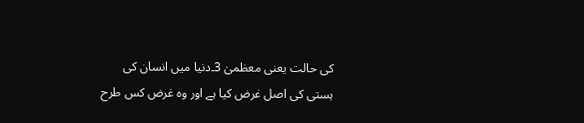کی حالت یعنی معظمیٰ 3۔دنیا میں انسان کی ہستی کی اصل غرض کیا ہے اور وہ غرض کس طرح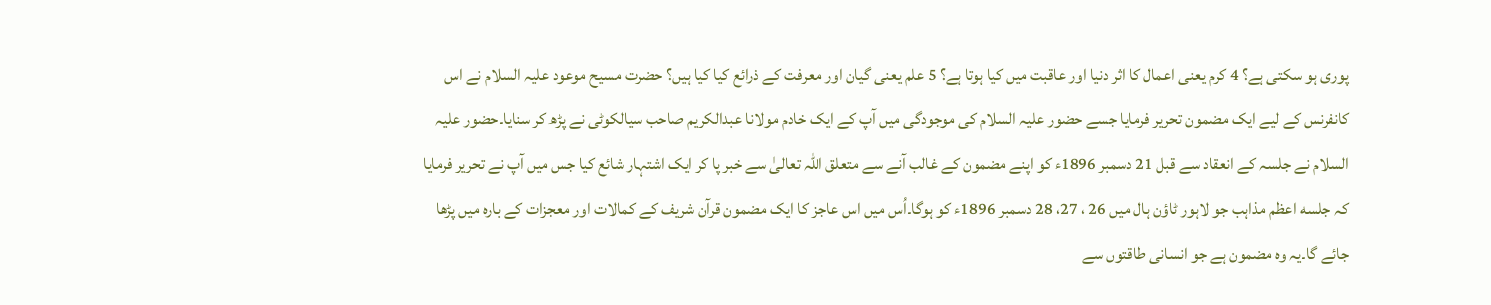پوری ہو سکتی ہے؟ 4 کرم یعنی اعمال کا اثر دنیا اور عاقبت میں کیا ہوتا ہے؟ 5 علم یعنی گیان اور معرفت کے ذرائع کیا کیا ہیں؟ حضرت مسیح موعود علیہ السلام نے اس کانفرنس کے لیے ایک مضمون تحریر فرمایا جسے حضور علیہ السلام کی موجودگی میں آپ کے ایک خادم مولانا عبدالکریم صاحب سیالکوٹی نے پڑھ کر سنایا۔حضور علیہ السلام نے جلسہ کے انعقاد سے قبل 21 دسمبر 1896ء کو اپنے مضمون کے غالب آنے سے متعلق اللہ تعالیٰ سے خبر پا کر ایک اشتہار شائع کیا جس میں آپ نے تحریر فرمایا کہ جلسه اعظم مذاہب جو لاہور ٹاؤن ہال میں 26 ، 27، 28 دسمبر 1896ء کو ہوگا۔اُس میں اس عاجز کا ایک مضمون قرآن شریف کے کمالات اور معجزات کے بارہ میں پڑھا جائے گا۔یہ وہ مضمون ہے جو انسانی طاقتوں سے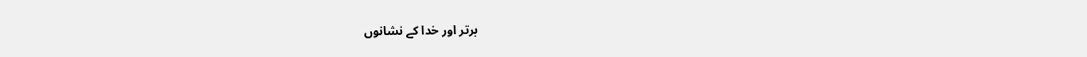برتر اور خدا کے نشانوں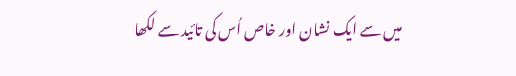میں سے ایک نشان اور خاص اُس کی تائید سے لکھا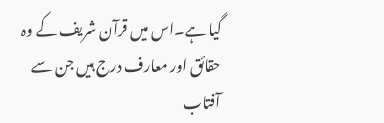گیا ہے۔اس میں قرآن شریف کے وہ حقائق اور معارف درج ہیں جن سے آفتاب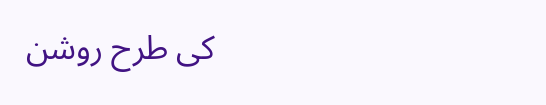کی طرح روشن